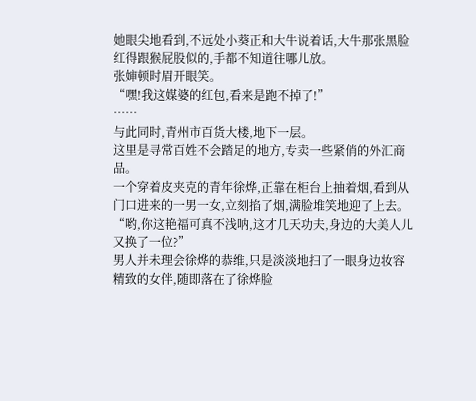她眼尖地看到,不远处小葵正和大牛说着话,大牛那张黑脸红得跟猴屁股似的,手都不知道往哪儿放。
张婶顿时眉开眼笑。
“嘿!我这媒婆的红包,看来是跑不掉了!”
……
与此同时,青州市百货大楼,地下一层。
这里是寻常百姓不会踏足的地方,专卖一些紧俏的外汇商品。
一个穿着皮夹克的青年徐烨,正靠在柜台上抽着烟,看到从门口进来的一男一女,立刻掐了烟,满脸堆笑地迎了上去。
“哟,你这艳福可真不浅呐,这才几天功夫,身边的大美人儿又换了一位?”
男人并未理会徐烨的恭维,只是淡淡地扫了一眼身边妆容精致的女伴,随即落在了徐烨脸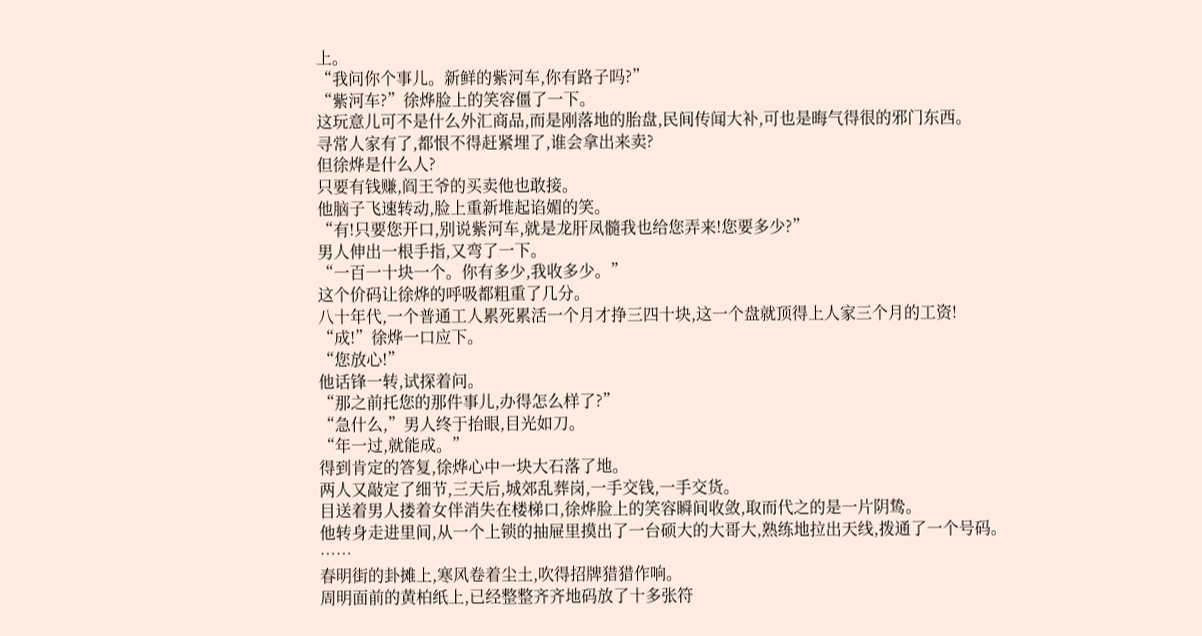上。
“我问你个事儿。新鲜的紫河车,你有路子吗?”
“紫河车?”徐烨脸上的笑容僵了一下。
这玩意儿可不是什么外汇商品,而是刚落地的胎盘,民间传闻大补,可也是晦气得很的邪门东西。
寻常人家有了,都恨不得赶紧埋了,谁会拿出来卖?
但徐烨是什么人?
只要有钱赚,阎王爷的买卖他也敢接。
他脑子飞速转动,脸上重新堆起谄媚的笑。
“有!只要您开口,别说紫河车,就是龙肝凤髓我也给您弄来!您要多少?”
男人伸出一根手指,又弯了一下。
“一百一十块一个。你有多少,我收多少。”
这个价码让徐烨的呼吸都粗重了几分。
八十年代,一个普通工人累死累活一个月才挣三四十块,这一个盘就顶得上人家三个月的工资!
“成!”徐烨一口应下。
“您放心!”
他话锋一转,试探着问。
“那之前托您的那件事儿,办得怎么样了?”
“急什么,”男人终于抬眼,目光如刀。
“年一过,就能成。”
得到肯定的答复,徐烨心中一块大石落了地。
两人又敲定了细节,三天后,城郊乱葬岗,一手交钱,一手交货。
目送着男人搂着女伴消失在楼梯口,徐烨脸上的笑容瞬间收敛,取而代之的是一片阴鸷。
他转身走进里间,从一个上锁的抽屉里摸出了一台硕大的大哥大,熟练地拉出天线,拨通了一个号码。
……
春明街的卦摊上,寒风卷着尘土,吹得招牌猎猎作响。
周明面前的黄柏纸上,已经整整齐齐地码放了十多张符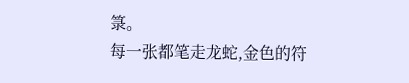箓。
每一张都笔走龙蛇,金色的符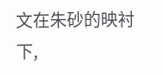文在朱砂的映衬下,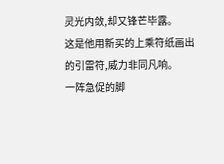灵光内敛,却又锋芒毕露。
这是他用新买的上乘符纸画出的引雷符,威力非同凡响。
一阵急促的脚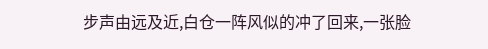步声由远及近,白仓一阵风似的冲了回来,一张脸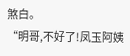煞白。
“明哥,不好了!凤玉阿姨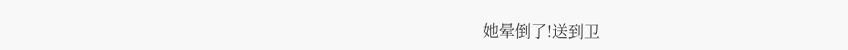她晕倒了!送到卫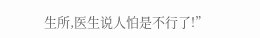生所,医生说人怕是不行了!”